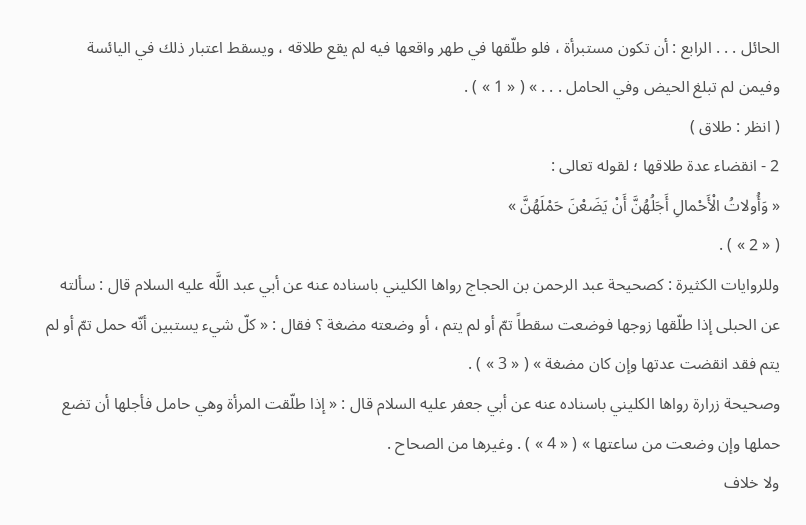الحائل . . . الرابع : أن تكون مستبرأة ، فلو طلّقها في طهر واقعها فيه لم يقع طلاقه ، ويسقط اعتبار ذلك في اليائسة وفيمن لم تبلغ الحيض وفي الحامل . . . » ( « 1 » ) .
( انظر : طلاق )
2 - انقضاء عدة طلاقها ؛ لقوله تعالى :
« وَأُولاتُ الْأَحْمالِ أَجَلُهُنَّ أَنْ يَضَعْنَ حَمْلَهُنَّ »
( « 2 » ) .
وللروايات الكثيرة : كصحيحة عبد الرحمن بن الحجاج رواها الكليني باسناده عنه عن أبي عبد اللَّه عليه السلام قال : سألته عن الحبلى إذا طلّقها زوجها فوضعت سقطاً تمّ أو لم يتم ، أو وضعته مضغة ؟ فقال : « كلّ شيء يستبين أنّه حمل تمّ أو لم يتم فقد انقضت عدتها وإن كان مضغة » ( « 3 » ) .
وصحيحة زرارة رواها الكليني باسناده عنه عن أبي جعفر عليه السلام قال : « إذا طلّقت المرأة وهي حامل فأجلها أن تضع حملها وإن وضعت من ساعتها » ( « 4 » ) . وغيرها من الصحاح .
ولا خلاف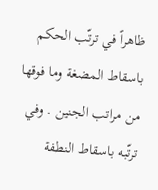ظاهراً في ترتّب الحكم باسقاط المضغة وما فوقها من مراتب الجنين . وفي ترتّبه باسقاط النطفة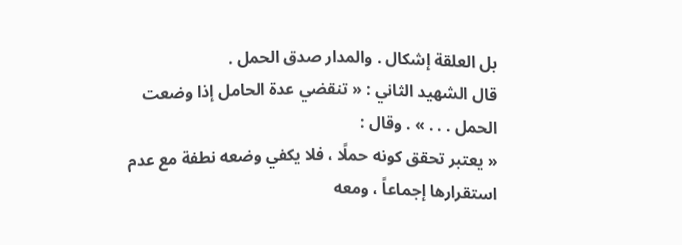بل العلقة إشكال . والمدار صدق الحمل .
قال الشهيد الثاني : « تنقضي عدة الحامل إذا وضعت الحمل . . . » . وقال :
« يعتبر تحقق كونه حملًا ، فلا يكفي وضعه نطفة مع عدم استقرارها إجماعاً ، ومعه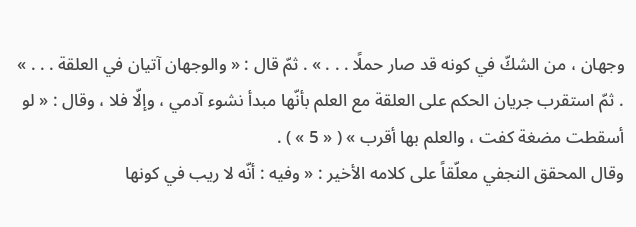وجهان ، من الشكّ في كونه قد صار حملًا . . . » . ثمّ قال : « والوجهان آتيان في العلقة . . . » . ثمّ استقرب جريان الحكم على العلقة مع العلم بأنّها مبدأ نشوء آدمي ، وإلّا فلا ، وقال : « لو أسقطت مضغة كفت ، والعلم بها أقرب » ( « 5 » ) .
وقال المحقق النجفي معلّقاً على كلامه الأخير : « وفيه : أنّه لا ريب في كونها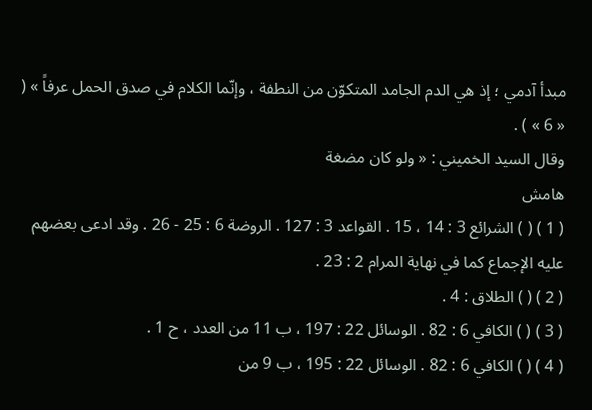مبدأ آدمي ؛ إذ هي الدم الجامد المتكوّن من النطفة ، وإنّما الكلام في صدق الحمل عرفاً » ( « 6 » ) .
وقال السيد الخميني : « ولو كان مضغة
هامش
( 1 ) ( ) الشرائع 3 : 14 ، 15 . القواعد 3 : 127 . الروضة 6 : 25 - 26 . وقد ادعى بعضهم عليه الإجماع كما في نهاية المرام 2 : 23 .
( 2 ) ( ) الطلاق : 4 .
( 3 ) ( ) الكافي 6 : 82 . الوسائل 22 : 197 ، ب 11 من العدد ، ح 1 .
( 4 ) ( ) الكافي 6 : 82 . الوسائل 22 : 195 ، ب 9 من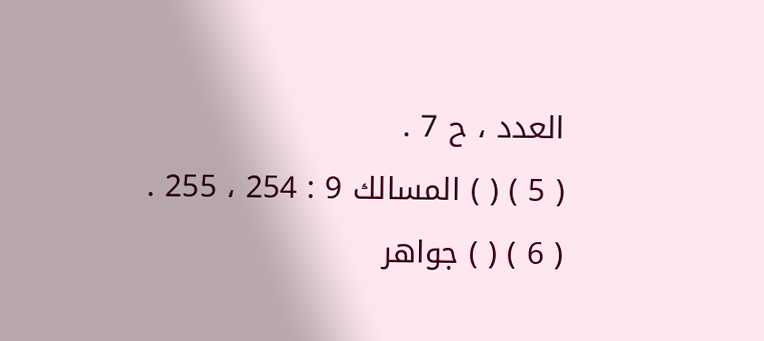العدد ، ح 7 .
( 5 ) ( ) المسالك 9 : 254 ، 255 .
( 6 ) ( ) جواهر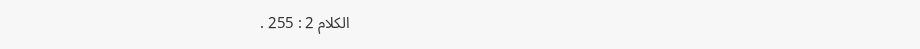الكلام 2 : 255 .